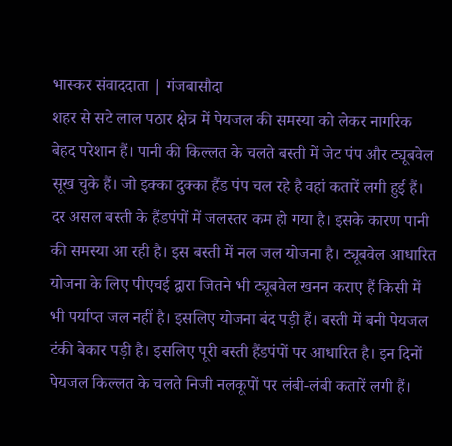भास्कर संवाददाता | गंजबासौदा
शहर से सटे लाल पठार क्षेत्र में पेयजल की समस्या को लेकर नागरिक बेहद परेशान हैं। पानी की किल्लत के चलते बस्ती में जेट पंप और ट्यूबवेल सूख चुके हैं। जो इक्का दुक्का हैंड पंप चल रहे है वहां कतारें लगी हुई हैं।
दर असल बस्ती के हैंडपंपों में जलस्तर कम हो गया है। इसके कारण पानी की समस्या आ रही है। इस बस्ती में नल जल योजना है। ट्यूबवेल आधारित योजना के लिए पीएचई द्वारा जितने भी ट्यूबवेल खनन कराए हैं किसी में भी पर्याप्त जल नहीं है। इसलिए योजना बंद पड़ी हैं। बस्ती में बनी पेयजल टंकी बेकार पड़ी है। इसलिए पूरी बस्ती हैंडपंपों पर आधारित है। इन दिनों पेयजल किल्लत के चलते निजी नलकूपों पर लंबी-लंबी कतारें लगी हैं।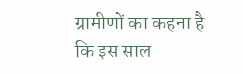ग्रामीणों का कहना है कि इस साल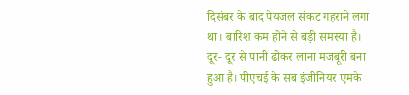दिसंबर के बाद पेयजल संकट गहराने लगा था। बारिश कम होने से बड़ी समस्या है। दूर- दूर से पानी ढोकर लाना मजबूरी बना हुआ है। पीएचई के सब इंजीनियर एमके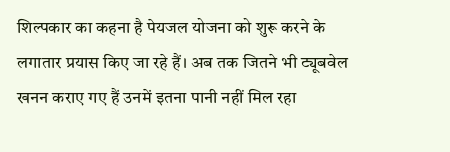शिल्पकार का कहना है पेयजल योजना को शुरू करने के लगातार प्रयास किए जा रहे हैं। अब तक जितने भी ट्यूबवेल खनन कराए गए हैं उनमें इतना पानी नहीं मिल रहा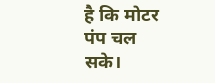है कि मोटर पंप चल सके।